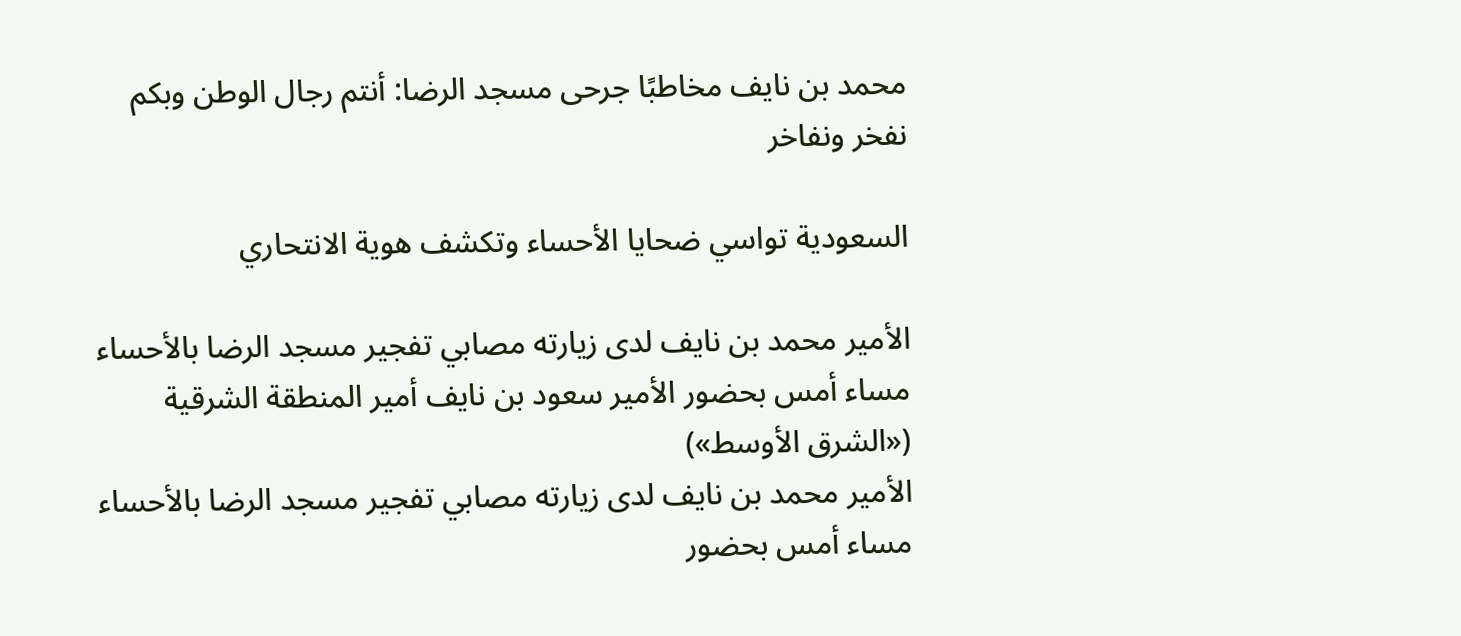محمد بن نايف مخاطبًا جرحى مسجد الرضا: أنتم رجال الوطن وبكم نفخر ونفاخر

السعودية تواسي ضحايا الأحساء وتكشف هوية الانتحاري

الأمير محمد بن نايف لدى زيارته مصابي تفجير مسجد الرضا بالأحساء مساء أمس بحضور الأمير سعود بن نايف أمير المنطقة الشرقية («الشرق الأوسط»)
الأمير محمد بن نايف لدى زيارته مصابي تفجير مسجد الرضا بالأحساء مساء أمس بحضور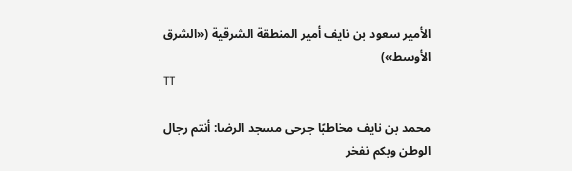الأمير سعود بن نايف أمير المنطقة الشرقية («الشرق الأوسط»)
TT

محمد بن نايف مخاطبًا جرحى مسجد الرضا: أنتم رجال الوطن وبكم نفخر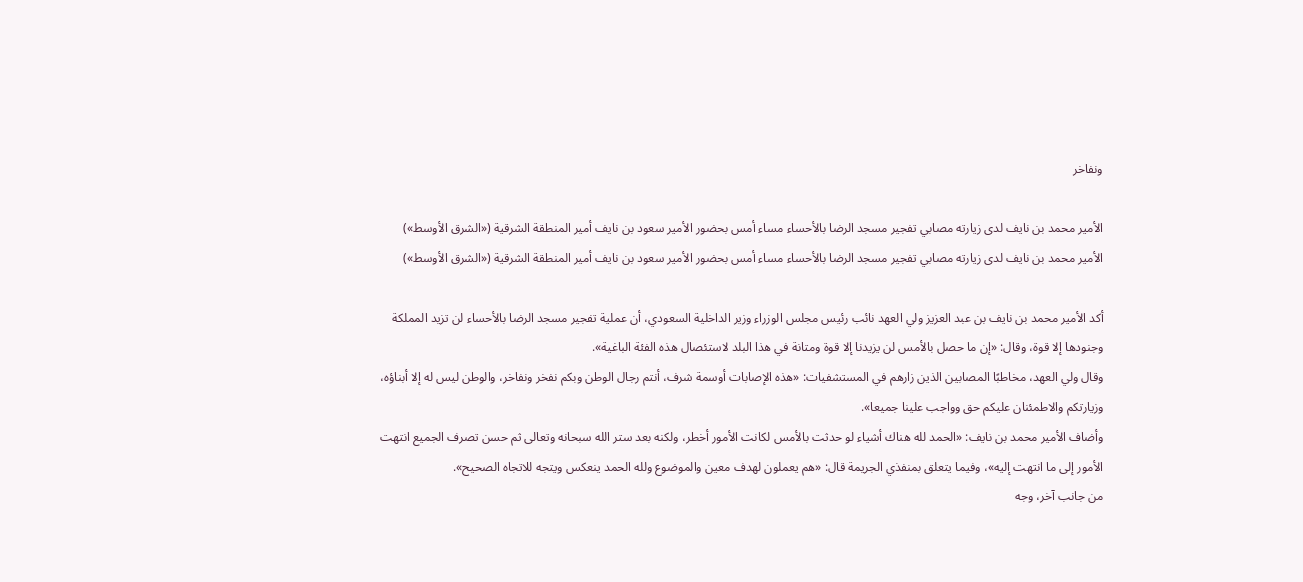ونفاخر

الأمير محمد بن نايف لدى زيارته مصابي تفجير مسجد الرضا بالأحساء مساء أمس بحضور الأمير سعود بن نايف أمير المنطقة الشرقية («الشرق الأوسط»)
الأمير محمد بن نايف لدى زيارته مصابي تفجير مسجد الرضا بالأحساء مساء أمس بحضور الأمير سعود بن نايف أمير المنطقة الشرقية («الشرق الأوسط»)

أكد الأمير محمد بن نايف بن عبد العزيز ولي العهد نائب رئيس مجلس الوزراء وزير الداخلية السعودي، أن عملية تفجير مسجد الرضا بالأحساء لن تزيد المملكة وجنودها إلا قوة، وقال: «إن ما حصل بالأمس لن يزيدنا إلا قوة ومتانة في هذا البلد لاستئصال هذه الفئة الباغية».
وقال ولي العهد، مخاطبًا المصابين الذين زارهم في المستشفيات: «هذه الإصابات أوسمة شرف، أنتم رجال الوطن وبكم نفخر ونفاخر، والوطن ليس له إلا أبناؤه، وزيارتكم والاطمئنان عليكم حق وواجب علينا جميعا».
وأضاف الأمير محمد بن نايف: «الحمد لله هناك أشياء لو حدثت بالأمس لكانت الأمور أخطر، ولكنه بعد ستر الله سبحانه وتعالى ثم حسن تصرف الجميع انتهت الأمور إلى ما انتهت إليه»، وفيما يتعلق بمنفذي الجريمة قال: «هم يعملون لهدف معين والموضوع ولله الحمد ينعكس ويتجه للاتجاه الصحيح».
من جانب آخر، وجه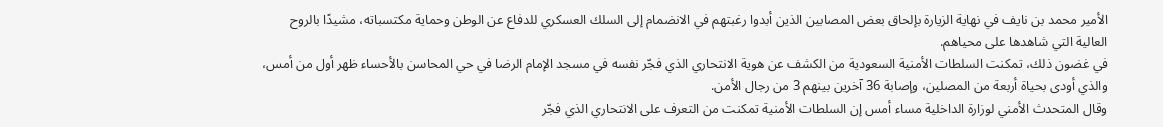الأمير محمد بن نايف في نهاية الزيارة بإلحاق بعض المصابين الذين أبدوا رغبتهم في الانضمام إلى السلك العسكري للدفاع عن الوطن وحماية مكتسباته، مشيدًا بالروح العالية التي شاهدها على محياهم.
في غضون ذلك، تمكنت السلطات الأمنية السعودية من الكشف عن هوية الانتحاري الذي فجّر نفسه في مسجد الإمام الرضا في حي المحاسن بالأحساء ظهر أول من أمس، والذي أودى بحياة أربعة من المصلين، وإصابة 36 آخرين بينهم 3 من رجال الأمن.
وقال المتحدث الأمني لوزارة الداخلية مساء أمس إن السلطات الأمنية تمكنت من التعرف على الانتحاري الذي فجّر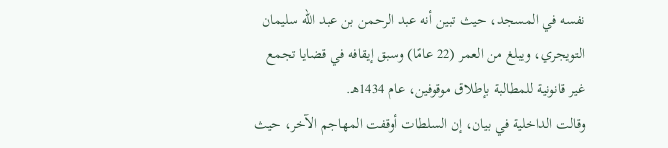نفسه في المسجد، حيث تبين أنه عبد الرحمن بن عبد الله سليمان التويجري، ويبلغ من العمر (22 عامًا) وسبق إيقافه في قضايا تجمع غير قانونية للمطالبة بإطلاق موقوفين، عام 1434هـ.
وقالت الداخلية في بيان، إن السلطات أوقفت المهاجم الآخر، حيث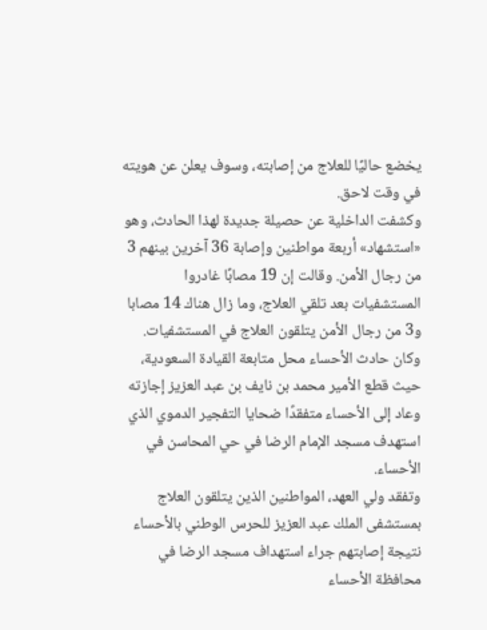يخضع حاليًا للعلاج من إصابته، وسوف يعلن عن هويته في وقت لاحق.
وكشفت الداخلية عن حصيلة جديدة لهذا الحادث، وهو «استشهاد» أربعة مواطنين وإصابة 36 آخرين بينهم 3 من رجال الأمن. وقالت إن 19 مصابًا غادروا المستشفيات بعد تلقي العلاج، وما زال هناك 14 مصابا و3 من رجال الأمن يتلقون العلاج في المستشفيات.
وكان حادث الأحساء محل متابعة القيادة السعودية، حيث قطع الأمير محمد بن نايف بن عبد العزيز إجازته وعاد إلى الأحساء متفقدًا ضحايا التفجير الدموي الذي استهدف مسجد الإمام الرضا في حي المحاسن في الأحساء.
وتفقد ولي العهد، المواطنين الذين يتلقون العلاج بمستشفى الملك عبد العزيز للحرس الوطني بالأحساء نتيجة إصابتهم جراء استهداف مسجد الرضا في محافظة الأحساء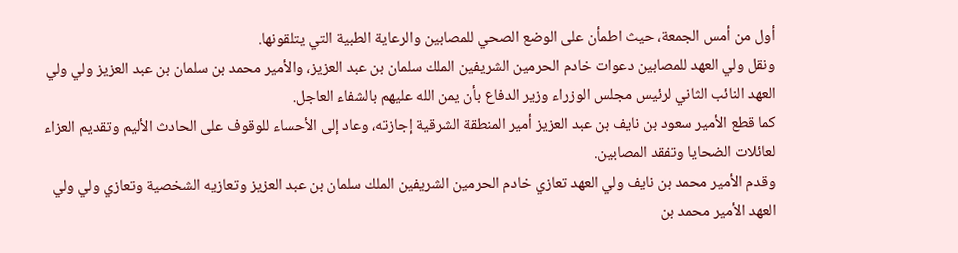أول من أمس الجمعة، حيث اطمأن على الوضع الصحي للمصابين والرعاية الطبية التي يتلقونها.
ونقل ولي العهد للمصابين دعوات خادم الحرمين الشريفين الملك سلمان بن عبد العزيز، والأمير محمد بن سلمان بن عبد العزيز ولي ولي العهد النائب الثاني لرئيس مجلس الوزراء وزير الدفاع بأن يمن الله عليهم بالشفاء العاجل.
كما قطع الأمير سعود بن نايف بن عبد العزيز أمير المنطقة الشرقية إجازته، وعاد إلى الأحساء للوقوف على الحادث الأليم وتقديم العزاء لعائلات الضحايا وتفقد المصابين.
وقدم الأمير محمد بن نايف ولي العهد تعازي خادم الحرمين الشريفين الملك سلمان بن عبد العزيز وتعازيه الشخصية وتعازي ولي ولي العهد الأمير محمد بن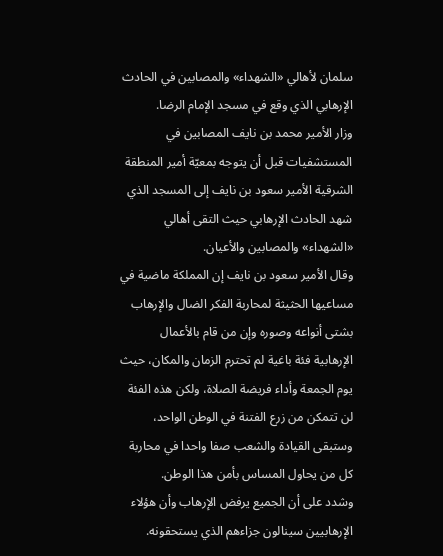سلمان لأهالي «الشهداء» والمصابين في الحادث الإرهابي الذي وقع في مسجد الإمام الرضا.
وزار الأمير محمد بن نايف المصابين في المستشفيات قبل أن يتوجه بمعيّة أمير المنطقة الشرقية الأمير سعود بن نايف إلى المسجد الذي شهد الحادث الإرهابي حيث التقى أهالي «الشهداء» والمصابين والأعيان.
وقال الأمير سعود بن نايف إن المملكة ماضية في مساعيها الحثيثة لمحاربة الفكر الضال والإرهاب بشتى أنواعه وصوره وإن من قام بالأعمال الإرهابية فئة باغية لم تحترم الزمان والمكان، حيث يوم الجمعة وأداء فريضة الصلاة، ولكن هذه الفئة لن تتمكن من زرع الفتنة في الوطن الواحد، وستبقى القيادة والشعب صفا واحدا في محاربة كل من يحاول المساس بأمن هذا الوطن.
وشدد على أن الجميع يرفض الإرهاب وأن هؤلاء الإرهابيين سينالون جزاءهم الذي يستحقونه.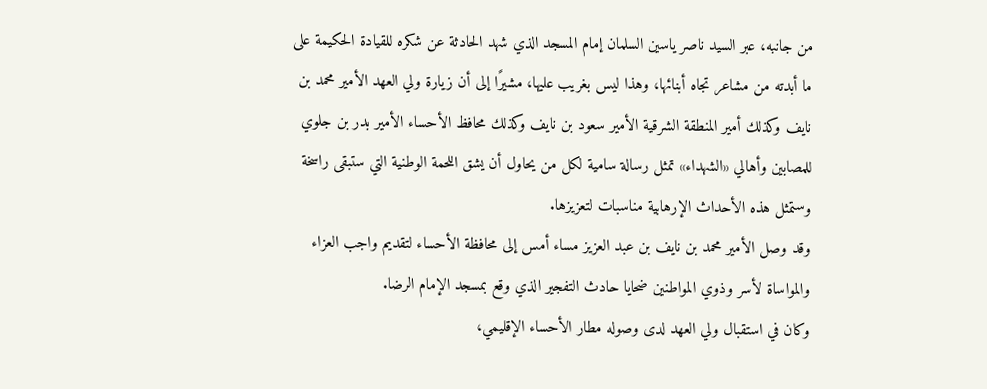من جانبه، عبر السيد ناصر ياسين السلمان إمام المسجد الذي شهد الحادثة عن شكره للقيادة الحكيمة على ما أبدته من مشاعر تجاه أبنائها، وهذا ليس بغريب عليها، مشيرًا إلى أن زيارة ولي العهد الأمير محمد بن نايف وكذلك أمير المنطقة الشرقية الأمير سعود بن نايف وكذلك محافظ الأحساء الأمير بدر بن جلوي للمصابين وأهالي «الشهداء» تمثل رسالة سامية لكل من يحاول أن يشق اللحمة الوطنية التي ستبقى راسخة وستمثل هذه الأحداث الإرهابية مناسبات لتعزيزها.
وقد وصل الأمير محمد بن نايف بن عبد العزيز مساء أمس إلى محافظة الأحساء لتقديم واجب العزاء والمواساة لأسر وذوي المواطنين ضحايا حادث التفجير الذي وقع بمسجد الإمام الرضا.
وكان في استقبال ولي العهد لدى وصوله مطار الأحساء الإقليمي،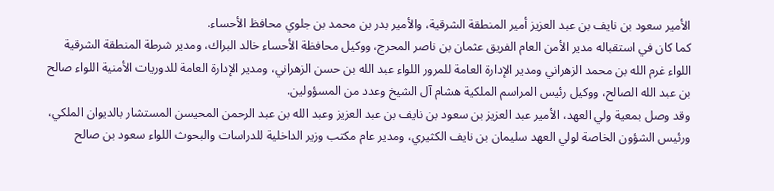الأمير سعود بن نايف بن عبد العزيز أمير المنطقة الشرقية، والأمير بدر بن محمد بن جلوي محافظ الأحساء.
كما كان في استقباله مدير الأمن العام الفريق عثمان بن ناصر المحرج، ووكيل محافظة الأحساء خالد البراك، ومدير شرطة المنطقة الشرقية اللواء غرم الله بن محمد الزهراني ومدير الإدارة العامة للمرور اللواء عبد الله بن حسن الزهراني، ومدير الإدارة العامة للدوريات الأمنية اللواء صالح بن عبد الله الصالح، ووكيل رئيس المراسم الملكية هشام آل الشيخ وعدد من المسؤولين.
وقد وصل بمعية ولي العهد، الأمير عبد العزيز بن سعود بن نايف بن عبد العزيز وعبد الله بن عبد الرحمن المحيسن المستشار بالديوان الملكي، ورئيس الشؤون الخاصة لولي العهد سليمان بن نايف الكثيري، ومدير عام مكتب وزير الداخلية للدراسات والبحوث اللواء سعود بن صالح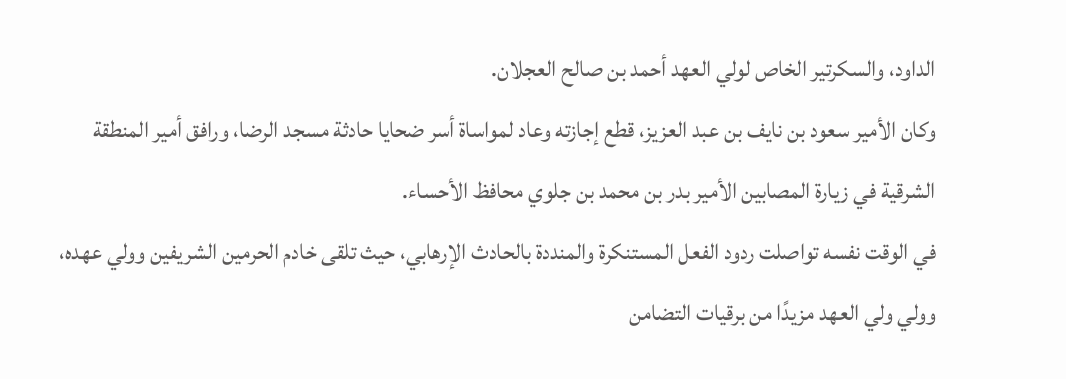الداود، والسكرتير الخاص لولي العهد أحمد بن صالح العجلان.
وكان الأمير سعود بن نايف بن عبد العزيز، قطع إجازته وعاد لمواساة أسر ضحايا حادثة مسجد الرضا، ورافق أمير المنطقة الشرقية في زيارة المصابين الأمير بدر بن محمد بن جلوي محافظ الأحساء.
في الوقت نفسه تواصلت ردود الفعل المستنكرة والمنددة بالحادث الإرهابي، حيث تلقى خادم الحرمين الشريفين وولي عهده، وولي ولي العهد مزيدًا من برقيات التضامن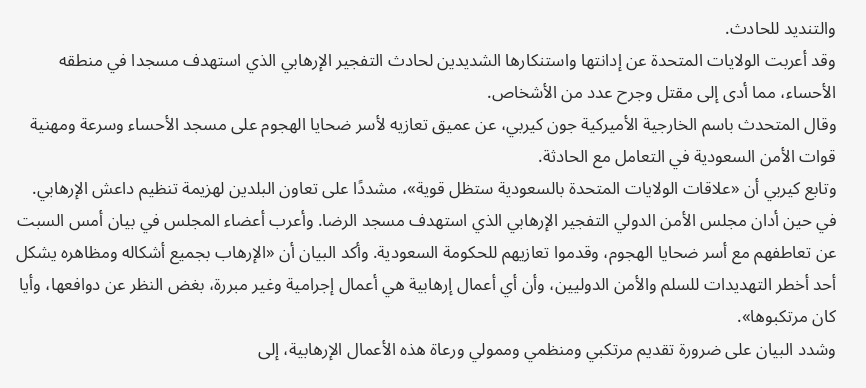والتنديد للحادث.
وقد أعربت الولايات المتحدة عن إدانتها واستنكارها الشديدين لحادث التفجير الإرهابي الذي استهدف مسجدا في منطقه الأحساء، مما أدى إلى مقتل وجرح عدد من الأشخاص.
وقال المتحدث باسم الخارجية الأميركية جون كيربي، عن عميق تعازيه لأسر ضحايا الهجوم على مسجد الأحساء وسرعة ومهنية قوات الأمن السعودية في التعامل مع الحادثة.
وتابع كيربي أن «علاقات الولايات المتحدة بالسعودية ستظل قوية»، مشددًا على تعاون البلدين لهزيمة تنظيم داعش الإرهابي. في حين أدان مجلس الأمن الدولي التفجير الإرهابي الذي استهدف مسجد الرضا. وأعرب أعضاء المجلس في بيان أمس السبت عن تعاطفهم مع أسر ضحايا الهجوم، وقدموا تعازيهم للحكومة السعودية. وأكد البيان أن «الإرهاب بجميع أشكاله ومظاهره يشكل أحد أخطر التهديدات للسلم والأمن الدوليين، وأن أي أعمال إرهابية هي أعمال إجرامية وغير مبررة، بغض النظر عن دوافعها، وأيا كان مرتكبوها».
وشدد البيان على ضرورة تقديم مرتكبي ومنظمي وممولي ورعاة هذه الأعمال الإرهابية، إلى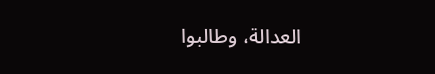العدالة، وطالبوا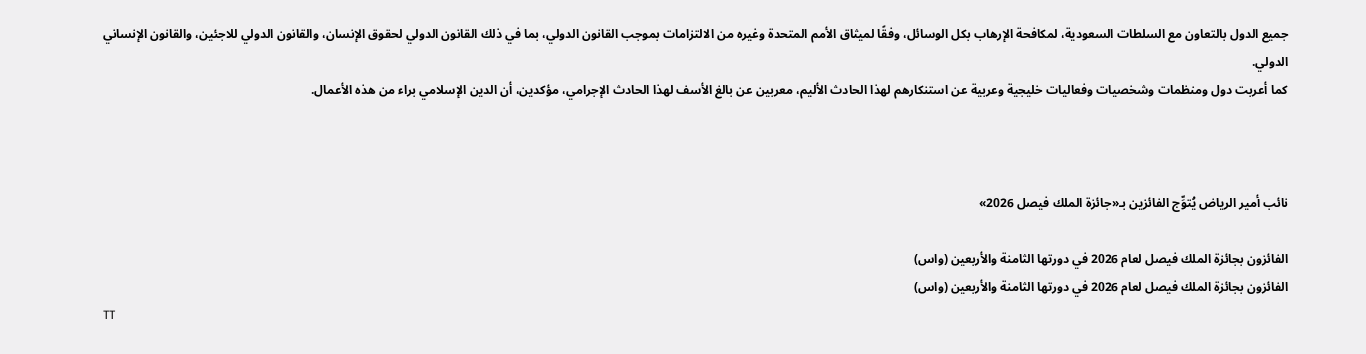جميع الدول بالتعاون مع السلطات السعودية، لمكافحة الإرهاب بكل الوسائل، وفقًا لميثاق الأمم المتحدة وغيره من الالتزامات بموجب القانون الدولي، بما في ذلك القانون الدولي لحقوق الإنسان، والقانون الدولي للاجئين، والقانون الإنساني الدولي.
كما أعربت دول ومنظمات وشخصيات وفعاليات خليجية وعربية عن استنكارهم لهذا الحادث الأليم، معربين عن بالغ الأسف لهذا الحادث الإجرامي، مؤكدين، أن الدين الإسلامي براء من هذه الأعمال.



نائب أمير الرياض يُتوِّج الفائزين بـ«جائزة الملك فيصل 2026»

الفائزون بجائزة الملك فيصل لعام 2026 في دورتها الثامنة والأربعين (واس)
الفائزون بجائزة الملك فيصل لعام 2026 في دورتها الثامنة والأربعين (واس)
TT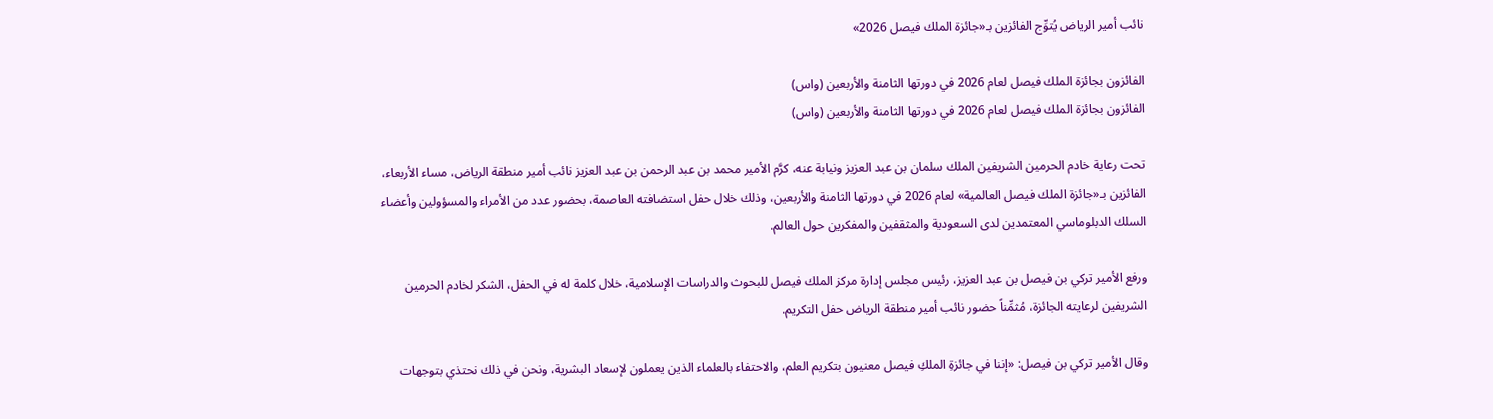نائب أمير الرياض يُتوِّج الفائزين بـ«جائزة الملك فيصل 2026»

الفائزون بجائزة الملك فيصل لعام 2026 في دورتها الثامنة والأربعين (واس)
الفائزون بجائزة الملك فيصل لعام 2026 في دورتها الثامنة والأربعين (واس)

تحت رعاية خادم الحرمين الشريفين الملك سلمان بن عبد العزيز ونيابة عنه، كرَّم الأمير محمد بن عبد الرحمن بن عبد العزيز نائب أمير منطقة الرياض، مساء الأربعاء، الفائزين بـ«جائزة الملك فيصل العالمية» لعام 2026 في دورتها الثامنة والأربعين، وذلك خلال حفل استضافته العاصمة، بحضور عدد من الأمراء والمسؤولين وأعضاء السلك الدبلوماسي المعتمدين لدى السعودية والمثقفين والمفكرين حول العالم.

ورفع الأمير تركي بن فيصل بن عبد العزيز، رئيس مجلس إدارة مركز الملك فيصل للبحوث والدراسات الإسلامية، خلال كلمة له في الحفل، الشكر لخادم الحرمين الشريفين لرعايته الجائزة، مُثمِّناً حضور نائب أمير منطقة الرياض حفل التكريم.

وقال الأمير تركي بن فيصل: «إننا في جائزةِ الملكِ فيصل معنيون بتكريم العلم، والاحتفاء بالعلماء الذين يعملون لإسعاد البشرية، ونحن في ذلك نحتذي بتوجهات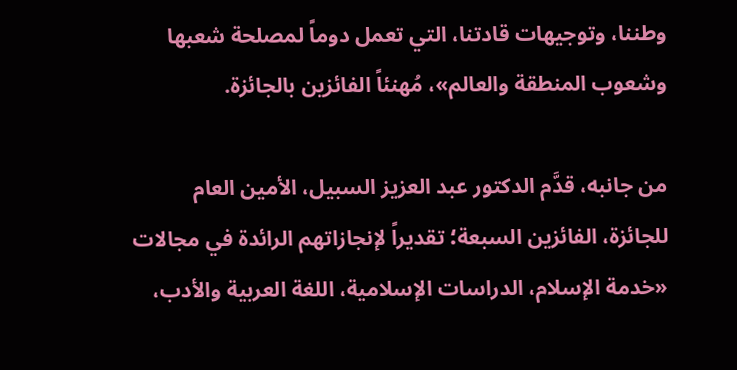وطننا، وتوجيهات قادتنا، التي تعمل دوماً لمصلحة شعبها وشعوب المنطقة والعالم»، مُهنئاً الفائزين بالجائزة.

من جانبه، قدَّم الدكتور عبد العزيز السبيل، الأمين العام للجائزة، الفائزين السبعة؛ تقديراً لإنجازاتهم الرائدة في مجالات «خدمة الإسلام، الدراسات الإسلامية، اللغة العربية والأدب،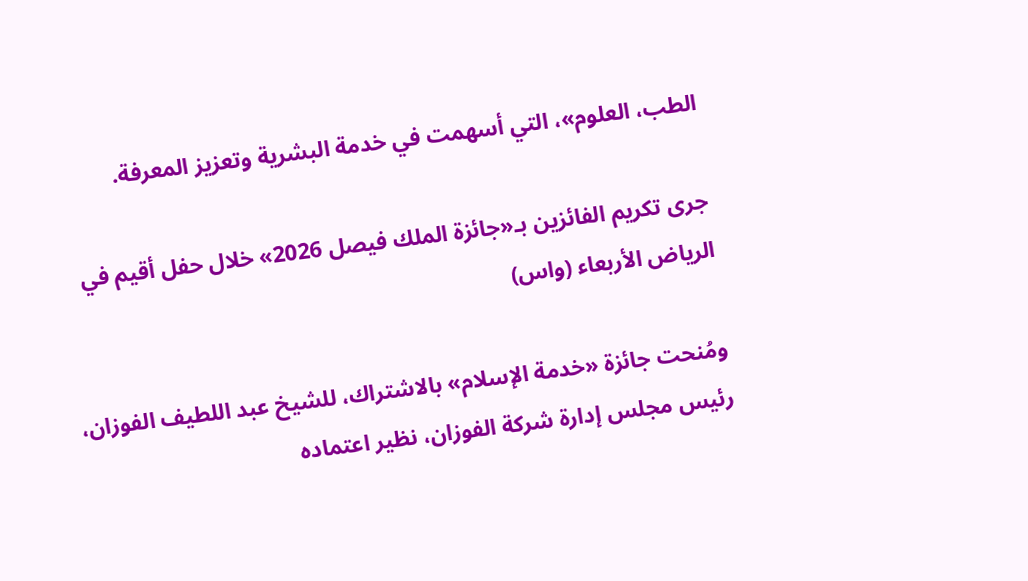الطب، العلوم»، التي أسهمت في خدمة البشرية وتعزيز المعرفة.

جرى تكريم الفائزين بـ«جائزة الملك فيصل 2026» خلال حفل أقيم في الرياض الأربعاء (واس)

ومُنحت جائزة «خدمة الإسلام» بالاشتراك، للشيخ عبد اللطيف الفوزان، رئيس مجلس إدارة شركة الفوزان، نظير اعتماده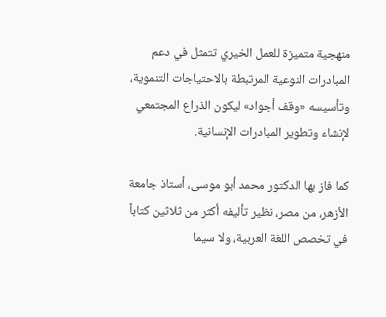منهجية متميزة للعمل الخيري تتمثل في دعم المبادرات النوعية المرتبطة بالاحتياجات التنموية، وتأسيسه «وقف أجواد» ليكون الذراع المجتمعي لإنشاء وتطوير المبادرات الإنسانية.

كما فاز بها الدكتور محمد أبو موسى، أستاذ جامعة الأزهر، من مصر، نظير تأليفه أكثر من ثلاثين كتاباً في تخصص اللغة العربية، ولا سيما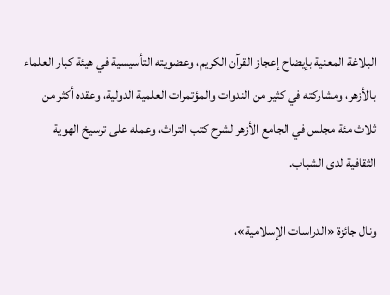البلاغة المعنية بإيضاح إعجاز القرآن الكريم، وعضويته التأسيسية في هيئة كبار العلماء بالأزهر، ومشاركته في كثير من الندوات والمؤتمرات العلمية الدولية، وعقده أكثر من ثلاث مئة مجلس في الجامع الأزهر لشرح كتب التراث، وعمله على ترسيخ الهوية الثقافية لدى الشباب.

ونال جائزة «الدراسات الإسلامية»،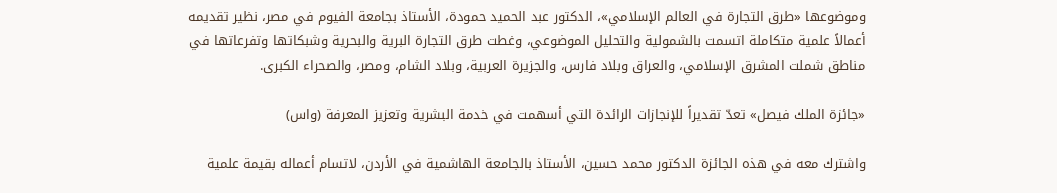وموضوعها «طرق التجارة في العالم الإسلامي»، الدكتور عبد الحميد حمودة، الأستاذ بجامعة الفيوم في مصر، نظير تقديمه أعمالاً علمية متكاملة اتسمت بالشمولية والتحليل الموضوعي، وغطت طرق التجارة البرية والبحرية وشبكاتها وتفرعاتها في مناطق شملت المشرق الإسلامي، والعراق وبلاد فارس، والجزيرة العربية، وبلاد الشام، ومصر، والصحراء الكبرى.

«جائزة الملك فيصل» تعدّ تقديراً للإنجازات الرائدة التي أسهمت في خدمة البشرية وتعزيز المعرفة (واس)

واشترك معه في هذه الجائزة الدكتور محمد حسين، الأستاذ بالجامعة الهاشمية في الأردن، لاتسام أعماله بقيمة علمية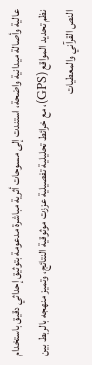عالية وأصالة ميدانية واضحة، استندت إلى مسوحات أثرية مباشرة مدعومة بتوثيق إحداثي دقيق باستخدام نظم تحديد المواقع (GPS)، مع خرائط تحليلية تفصيلية عززت موثوقية النتائج، وتميز منهجه بالربط بين النص القرآني والمعطيات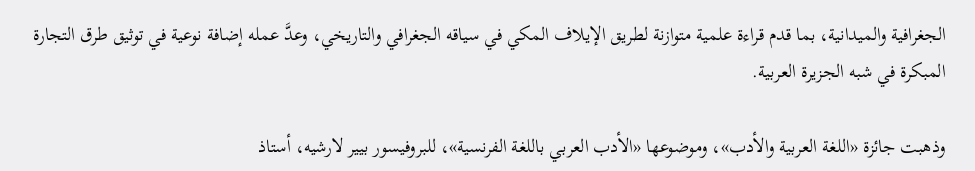الجغرافية والميدانية، بما قدم قراءة علمية متوازنة لطريق الإيلاف المكي في سياقه الجغرافي والتاريخي، وعدَّ عمله إضافة نوعية في توثيق طرق التجارة المبكرة في شبه الجزيرة العربية.

وذهبت جائزة «اللغة العربية والأدب»، وموضوعها «الأدب العربي باللغة الفرنسية»، للبروفيسور بيير لارشيه، أستاذ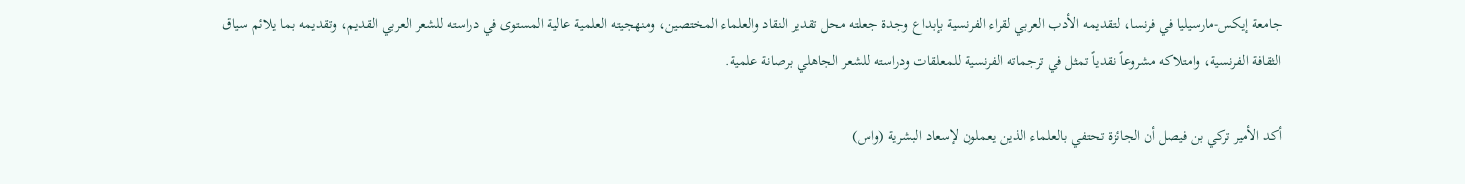جامعة إيكس-مارسيليا في فرنسا، لتقديمه الأدب العربي لقراء الفرنسية بإبداع وجدة جعلته محل تقدير النقاد والعلماء المختصين، ومنهجيته العلمية عالية المستوى في دراسته للشعر العربي القديم، وتقديمه بما يلائم سياق الثقافة الفرنسية، وامتلاكه مشروعاً نقدياً تمثل في ترجماته الفرنسية للمعلقات ودراسته للشعر الجاهلي برصانة علمية.

أكد الأمير تركي بن فيصل أن الجائزة تحتفي بالعلماء الذين يعملون لإسعاد البشرية (واس)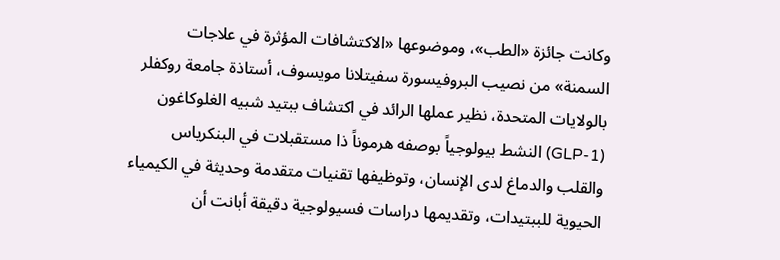وكانت جائزة «الطب»، وموضوعها «الاكتشافات المؤثرة في علاجات السمنة» من نصيب البروفيسورة سفيتلانا مويسوف، أستاذة جامعة روكفلر بالولايات المتحدة، نظير عملها الرائد في اكتشاف ببتيد شبيه الغلوكاغون (GLP-1) النشط بيولوجياً بوصفه هرموناً ذا مستقبلات في البنكرياس والقلب والدماغ لدى الإنسان، وتوظيفها تقنيات متقدمة وحديثة في الكيمياء الحيوية للببتيدات، وتقديمها دراسات فسيولوجية دقيقة أبانت أن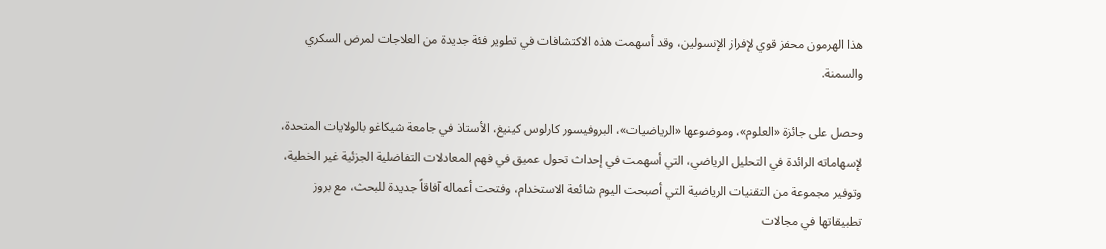هذا الهرمون محفز قوي لإفراز الإنسولين، وقد أسهمت هذه الاكتشافات في تطوير فئة جديدة من العلاجات لمرض السكري والسمنة.

وحصل على جائزة «العلوم»، وموضوعها «الرياضيات»، البروفيسور كارلوس كينيغ، الأستاذ في جامعة شيكاغو بالولايات المتحدة، لإسهاماته الرائدة في التحليل الرياضي، التي أسهمت في إحداث تحول عميق في فهم المعادلات التفاضلية الجزئية غير الخطية، وتوفير مجموعة من التقنيات الرياضية التي أصبحت اليوم شائعة الاستخدام، وفتحت أعماله آفاقاً جديدة للبحث، مع بروز تطبيقاتها في مجالات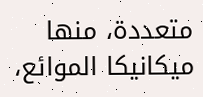متعددة، منها ميكانيكا الموائع،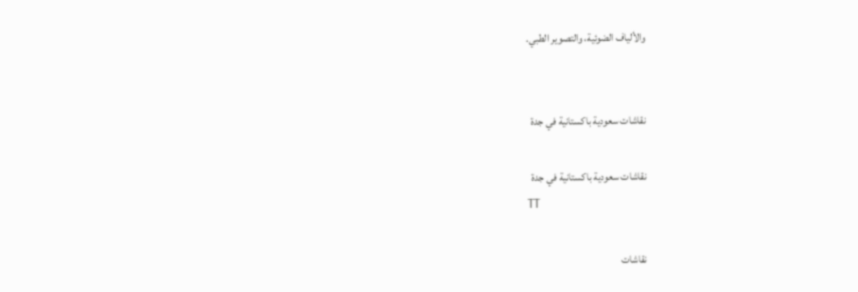والألياف الضوئية، والتصوير الطبي.


نقاشات سعودية باكستانية في جدة

نقاشات سعودية باكستانية في جدة
TT

نقاشات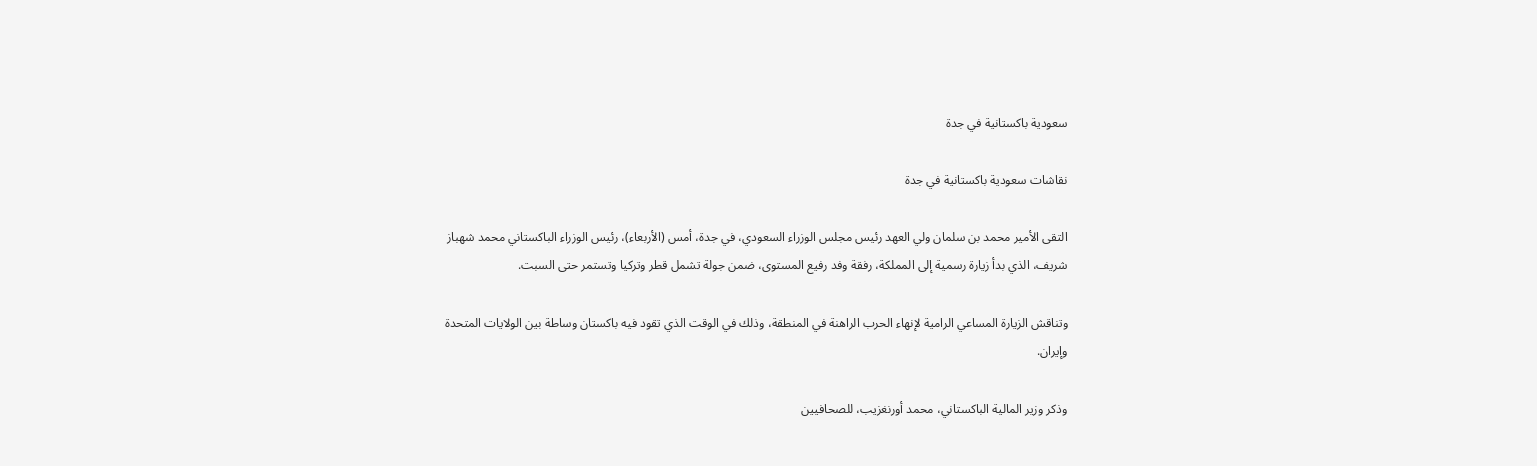سعودية باكستانية في جدة

نقاشات سعودية باكستانية في جدة

التقى الأمير محمد بن سلمان ولي العهد رئيس مجلس الوزراء السعودي، في جدة، أمس (الأربعاء)، رئيس الوزراء الباكستاني محمد شهباز شريف، الذي بدأ زيارة رسمية إلى المملكة، رفقة وفد رفيع المستوى، ضمن جولة تشمل قطر وتركيا وتستمر حتى السبت.

وتناقش الزيارة المساعي الرامية لإنهاء الحرب الراهنة في المنطقة، وذلك في الوقت الذي تقود فيه باكستان وساطة بين الولايات المتحدة وإيران.

وذكر وزير المالية الباكستاني، محمد أورنغزيب، للصحافيين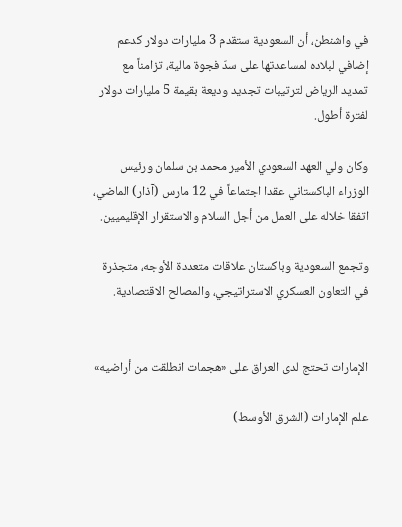في واشنطن، أن السعودية ستقدم 3 مليارات دولار كدعم إضافي لبلاده لمساعدتها على سدّ فجوة مالية، تزامناً مع تمديد الرياض لترتيبات تجديد وديعة بقيمة 5 مليارات دولار لفترة أطول.

وكان ولي العهد السعودي الأمير محمد بن سلمان ورئيس الوزراء الباكستاني عقدا اجتماعاً في 12 مارس (آذار) الماضي، اتفقا خلاله على العمل من أجل السلام والاستقرار الإقليميين.

وتجمع السعودية وباكستان علاقات متعددة الأوجه، متجذرة في التعاون العسكري الاستراتيجي، والمصالح الاقتصادية.


الإمارات تحتج لدى العراق على «هجمات انطلقت من أراضيه»

علم الإمارات (الشرق الأوسط)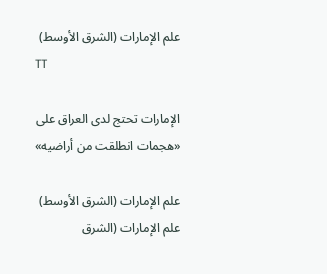علم الإمارات (الشرق الأوسط)
TT

الإمارات تحتج لدى العراق على «هجمات انطلقت من أراضيه»

علم الإمارات (الشرق الأوسط)
علم الإمارات (الشرق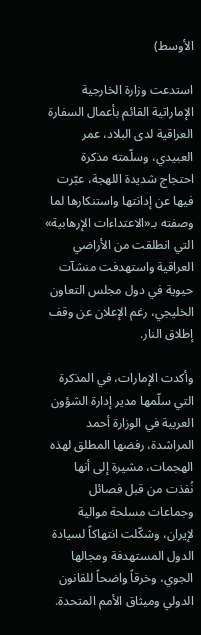الأوسط)

استدعت وزارة الخارجية الإماراتية القائم بأعمال السفارة العراقية لدى البلاد، عمر العبيدي، وسلّمته مذكرة احتجاج شديدة اللهجة، عبّرت فيها عن إدانتها واستنكارها لما وصفته بـ«الاعتداءات الإرهابية» التي انطلقت من الأراضي العراقية واستهدفت منشآت حيوية في دول مجلس التعاون الخليجي، رغم الإعلان عن وقف إطلاق النار.

وأكدت الإمارات، في المذكرة التي سلّمها مدير إدارة الشؤون العربية في الوزارة أحمد المراشدة، رفضها المطلق لهذه الهجمات، مشيرة إلى أنها نُفذت من قبل فصائل وجماعات مسلحة موالية لإيران، وشكّلت انتهاكاً لسيادة الدول المستهدفة ومجالها الجوي، وخرقاً واضحاً للقانون الدولي وميثاق الأمم المتحدة.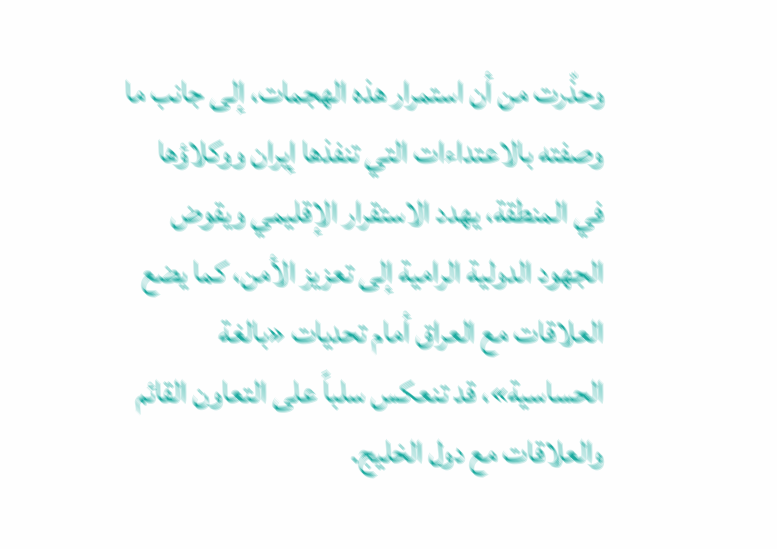وحذّرت من أن استمرار هذه الهجمات، إلى جانب ما وصفته بالاعتداءات التي تنفذها إيران ووكلاؤها في المنطقة، يهدد الاستقرار الإقليمي ويقوض الجهود الدولية الرامية إلى تعزيز الأمن، كما يضع العلاقات مع العراق أمام تحديات «بالغة الحساسية»، قد تنعكس سلباً على التعاون القائم والعلاقات مع دول الخليج.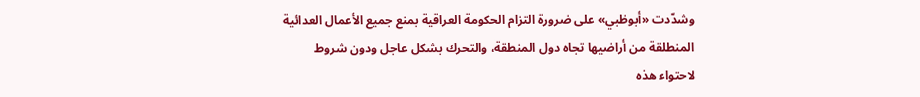وشدّدت «أبوظبي» على ضرورة التزام الحكومة العراقية بمنع جميع الأعمال العدائية المنطلقة من أراضيها تجاه دول المنطقة، والتحرك بشكل عاجل ودون شروط لاحتواء هذه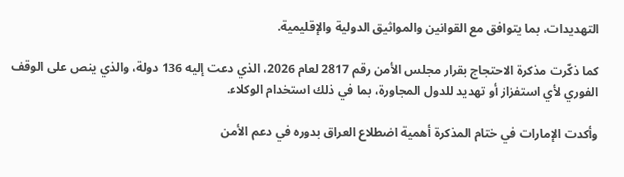التهديدات، بما يتوافق مع القوانين والمواثيق الدولية والإقليمية.

كما ذكّرت مذكرة الاحتجاج بقرار مجلس الأمن رقم 2817 لعام 2026، الذي دعت إليه 136 دولة، والذي ينص على الوقف الفوري لأي استفزاز أو تهديد للدول المجاورة، بما في ذلك استخدام الوكلاء.

وأكدت الإمارات في ختام المذكرة أهمية اضطلاع العراق بدوره في دعم الأمن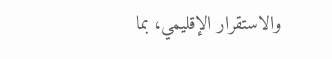والاستقرار الإقليمي، بما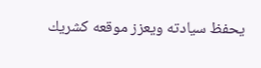يحفظ سيادته ويعزز موقعه كشريك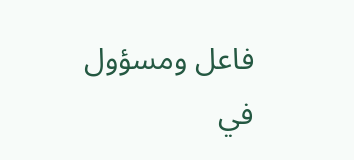فاعل ومسؤول في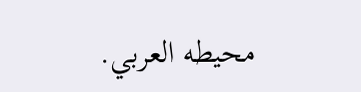محيطه العربي.